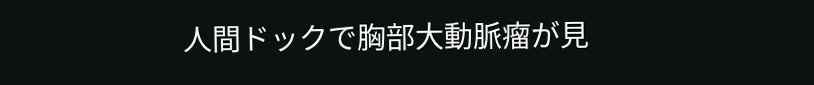人間ドックで胸部大動脈瘤が見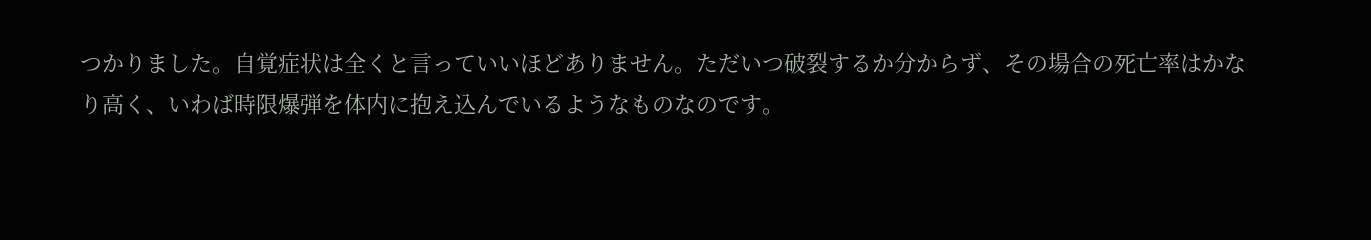つかりました。自覚症状は全くと言っていいほどありません。ただいつ破裂するか分からず、その場合の死亡率はかなり高く、いわば時限爆弾を体内に抱え込んでいるようなものなのです。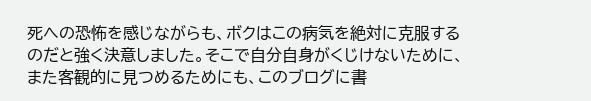死への恐怖を感じながらも、ボクはこの病気を絶対に克服するのだと強く決意しました。そこで自分自身がくじけないために、また客観的に見つめるためにも、このブログに書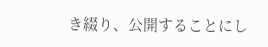き綴り、公開することにし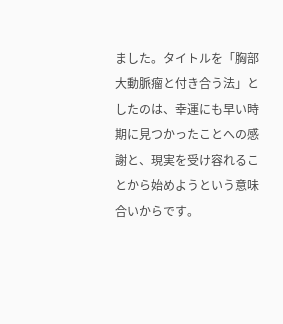ました。タイトルを「胸部大動脈瘤と付き合う法」としたのは、幸運にも早い時期に見つかったことへの感謝と、現実を受け容れることから始めようという意味合いからです。